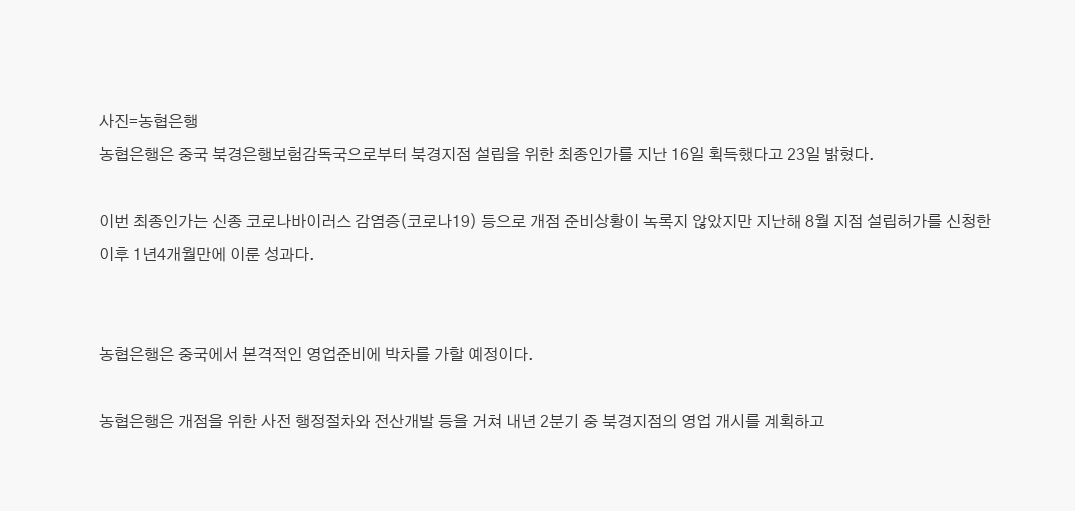사진=농협은행
농협은행은 중국 북경은행보험감독국으로부터 북경지점 설립을 위한 최종인가를 지난 16일 획득했다고 23일 밝혔다.

이번 최종인가는 신종 코로나바이러스 감염증(코로나19) 등으로 개점 준비상황이 녹록지 않았지만 지난해 8월 지점 설립허가를 신청한 이후 1년4개월만에 이룬 성과다.


농협은행은 중국에서 본격적인 영업준비에 박차를 가할 예정이다.

농협은행은 개점을 위한 사전 행정절차와 전산개발 등을 거쳐 내년 2분기 중 북경지점의 영업 개시를 계획하고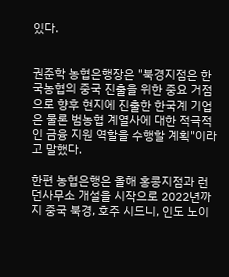있다.


권준학 농협은행장은 "북경지점은 한국농협의 중국 진출을 위한 중요 거점으로 향후 현지에 진출한 한국계 기업은 물론 범농협 계열사에 대한 적극적인 금융 지원 역할을 수행할 계획"이라고 말했다.

한편 농협은행은 올해 홍콩지점과 런던사무소 개설을 시작으로 2022년까지 중국 북경, 호주 시드니, 인도 노이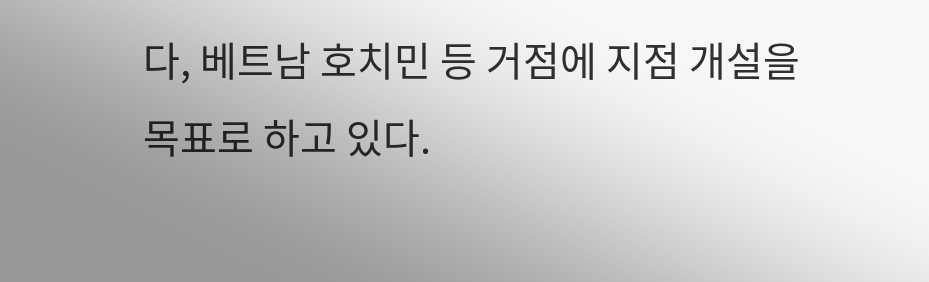다, 베트남 호치민 등 거점에 지점 개설을 목표로 하고 있다.